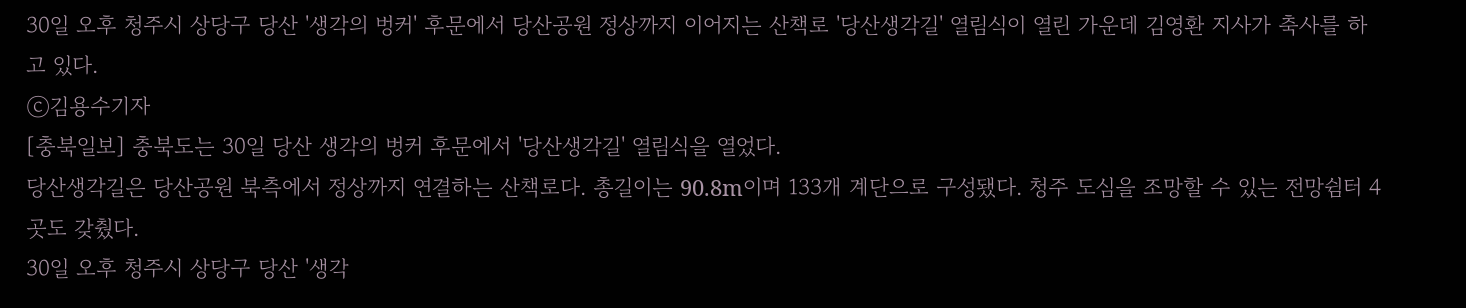30일 오후 청주시 상당구 당산 '생각의 벙커' 후문에서 당산공원 정상까지 이어지는 산책로 '당산생각길' 열림식이 열린 가운데 김영환 지사가 축사를 하고 있다.
ⓒ김용수기자
[충북일보] 충북도는 30일 당산 생각의 벙커 후문에서 '당산생각길' 열림식을 열었다.
당산생각길은 당산공원 북측에서 정상까지 연결하는 산책로다. 총길이는 90.8m이며 133개 계단으로 구성됐다. 청주 도심을 조망할 수 있는 전망쉼터 4곳도 갖췄다.
30일 오후 청주시 상당구 당산 '생각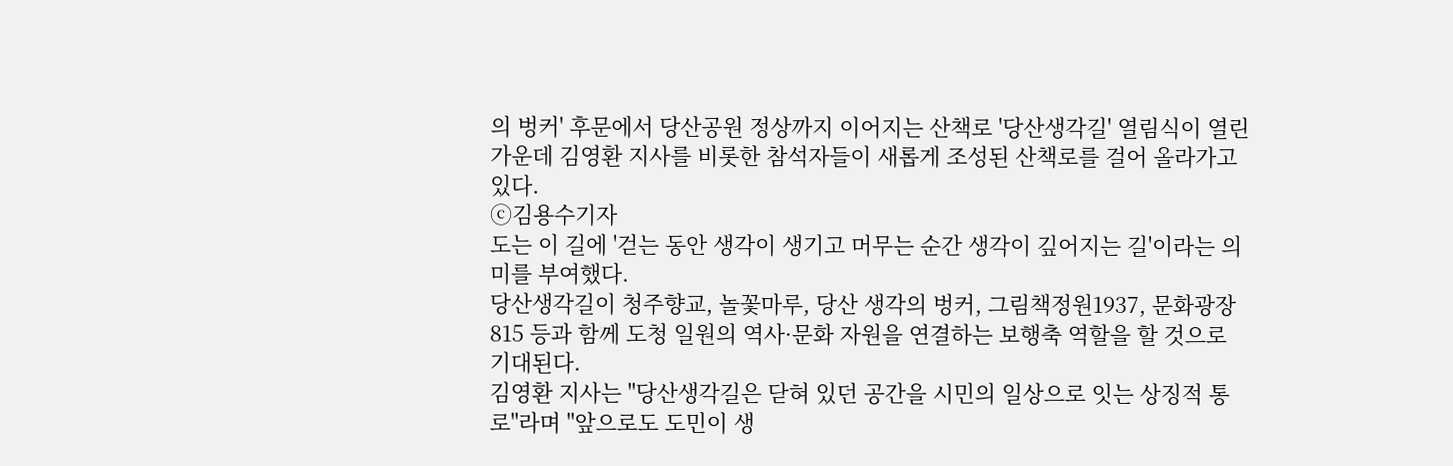의 벙커' 후문에서 당산공원 정상까지 이어지는 산책로 '당산생각길' 열림식이 열린 가운데 김영환 지사를 비롯한 참석자들이 새롭게 조성된 산책로를 걸어 올라가고 있다.
ⓒ김용수기자
도는 이 길에 '걷는 동안 생각이 생기고 머무는 순간 생각이 깊어지는 길'이라는 의미를 부여했다.
당산생각길이 청주향교, 놀꽃마루, 당산 생각의 벙커, 그림책정원1937, 문화광장 815 등과 함께 도청 일원의 역사·문화 자원을 연결하는 보행축 역할을 할 것으로 기대된다.
김영환 지사는 "당산생각길은 닫혀 있던 공간을 시민의 일상으로 잇는 상징적 통로"라며 "앞으로도 도민이 생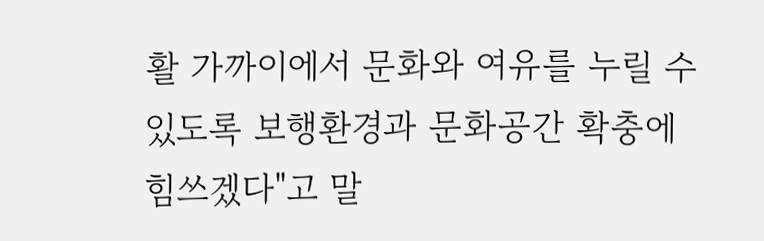활 가까이에서 문화와 여유를 누릴 수 있도록 보행환경과 문화공간 확충에 힘쓰겠다"고 말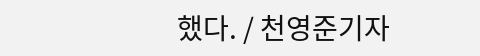했다. / 천영준기자